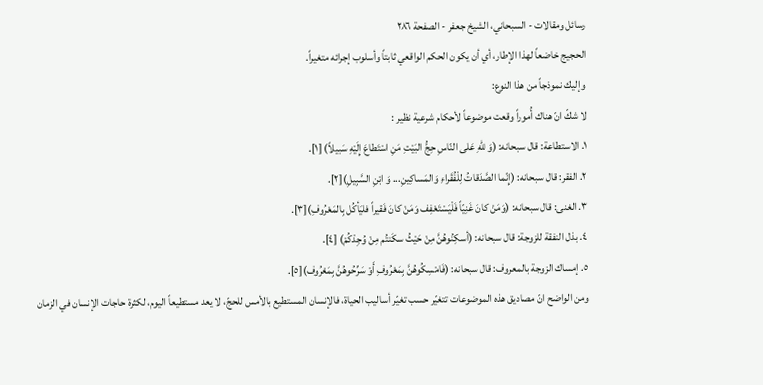رسائل ومقالات - السبحاني، الشيخ جعفر - الصفحة ٢٨٦
الحجيج خاضعاً لهذا الإطار، أي أن يكون الحكم الواقعي ثابتاً وأسلوب إجرائه متغيراً.
وإليك نموذجاً من هذا النوع:
لا شكّ انّ هناك أُموراً وقعت موضوعاً لأحكام شرعية نظير :
١. الاستطاعة: قال سبحانه: (وَ للّهِ عَلى النّاسِ حِجُّ البَيْتِ مَنِ اسْتَطاعَ إِلَيْهِ سَبيلاً) [١].
٢. الفقر: قال سبحانه: (إِنّما الصَّدَقاتُ لِلْفُقَراءِ وَالمَساكِينِ... وَ ابْنِ السَّبِيلِ)[٢].
٣. الغنى: قال سبحانه: (وَمَنْ كانَ غَنِيّاً فَلْيَسْتَعْفِف وَمَنْ كانَ فَقيراً فليَأكُل بِالمَعْرُوفِ)[٣].
٤. بذل النفقة للزوجة: قال سبحانه: (أسكِنُوهُنَّ مِنْ حَيْثُ سكَنتُم مِنْ وُجِدْكُمْ) [٤].
٥. إمساك الزوجة بالمعروف: قال سبحانه: (فَامْسِكُوهُنَّ بِمَعْرُوفِ أَوْ سَرِّحُوهُنَّ بِمَعْرُوف)[٥].
ومن الواضح انّ مصاديق هذه الموضوعات تتغيّر حسب تغيّر أساليب الحياة، فالإنسان المستطيع بالأمس للحجّ، لا يعد مستطيعاً اليوم، لكثرة حاجات الإنسان في الزمان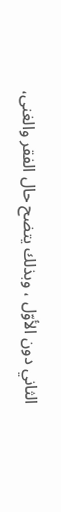الثاني دون الأوّل ، وبذلك يتضح حال الفقر والغنى،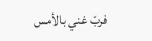فربّ غني بالأمس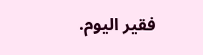فقير اليوم.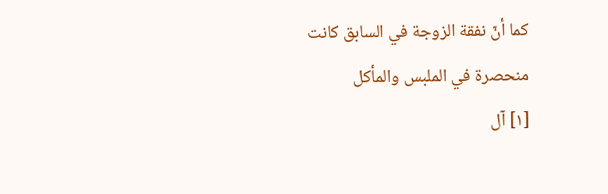كما أنّ نفقة الزوجة في السابق كانت منحصرة في الملبس والمأكل
[١] آل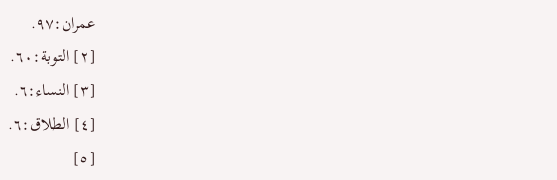عمران:٩٧.
[٢] التوبة:٦٠.
[٣] النساء:٦.
[٤] الطلاق:٦.
[٥]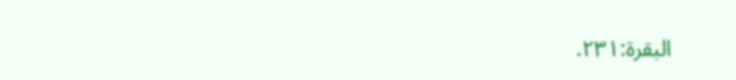البقرة:٢٣١.